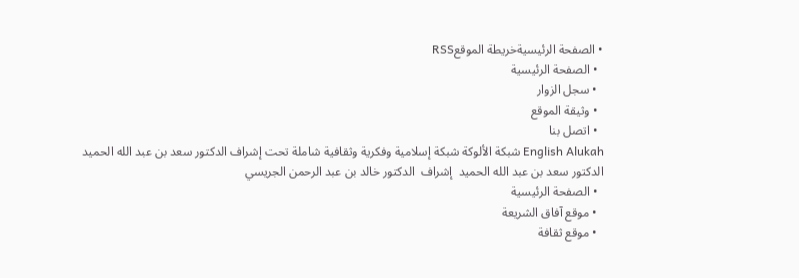• الصفحة الرئيسيةخريطة الموقعRSS
  • الصفحة الرئيسية
  • سجل الزوار
  • وثيقة الموقع
  • اتصل بنا
English Alukah شبكة الألوكة شبكة إسلامية وفكرية وثقافية شاملة تحت إشراف الدكتور سعد بن عبد الله الحميد
الدكتور سعد بن عبد الله الحميد  إشراف  الدكتور خالد بن عبد الرحمن الجريسي
  • الصفحة الرئيسية
  • موقع آفاق الشريعة
  • موقع ثقافة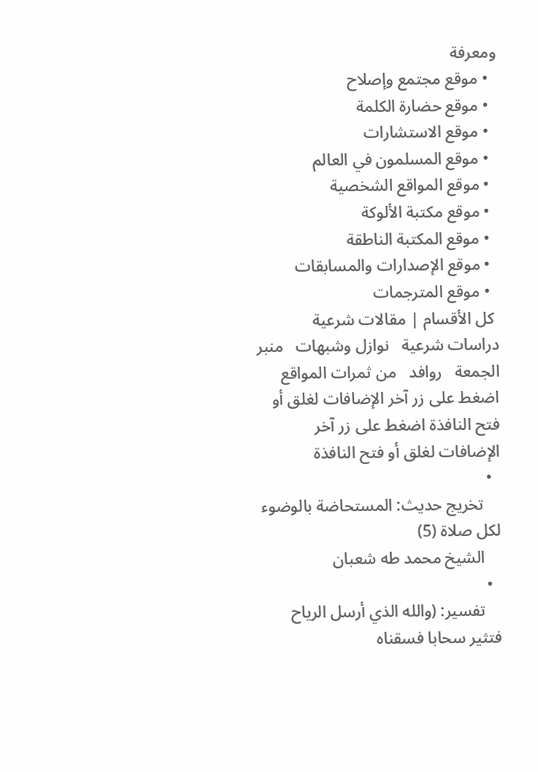ومعرفة
  • موقع مجتمع وإصلاح
  • موقع حضارة الكلمة
  • موقع الاستشارات
  • موقع المسلمون في العالم
  • موقع المواقع الشخصية
  • موقع مكتبة الألوكة
  • موقع المكتبة الناطقة
  • موقع الإصدارات والمسابقات
  • موقع المترجمات
 كل الأقسام | مقالات شرعية   دراسات شرعية   نوازل وشبهات   منبر الجمعة   روافد   من ثمرات المواقع
اضغط على زر آخر الإضافات لغلق أو فتح النافذة اضغط على زر آخر الإضافات لغلق أو فتح النافذة
  •
    تخريج حديث: المستحاضة بالوضوء لكل صلاة (5)
    الشيخ محمد طه شعبان
  •
    تفسير: (والله الذي أرسل الرياح فتثير سحابا فسقناه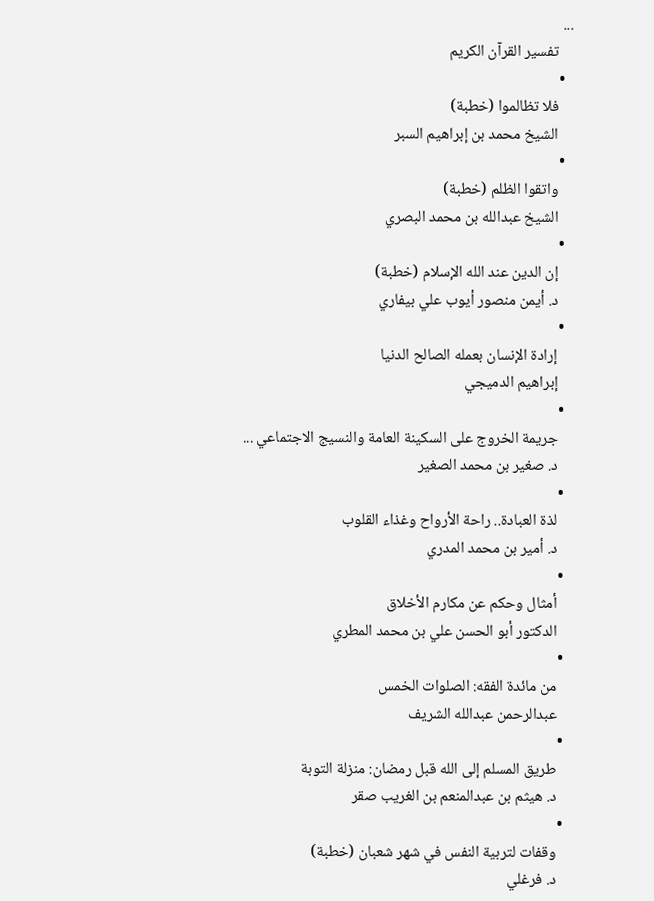...
    تفسير القرآن الكريم
  •
    فلا تظالموا (خطبة)
    الشيخ محمد بن إبراهيم السبر
  •
    واتقوا الظلم (خطبة)
    الشيخ عبدالله بن محمد البصري
  •
    إن الدين عند الله الإسلام (خطبة)
    د. أيمن منصور أيوب علي بيفاري
  •
    إرادة الإنسان بعمله الصالح الدنيا
    إبراهيم الدميجي
  •
    جريمة الخروج على السكينة العامة والنسيج الاجتماعي ...
    د. صغير بن محمد الصغير
  •
    لذة العبادة.. راحة الأرواح وغذاء القلوب
    د. أمير بن محمد المدري
  •
    أمثال وحكم عن مكارم الأخلاق
    الدكتور أبو الحسن علي بن محمد المطري
  •
    من مائدة الفقه: الصلوات الخمس
    عبدالرحمن عبدالله الشريف
  •
    طريق المسلم إلى الله قبل رمضان: منزلة التوبة
    د. هيثم بن عبدالمنعم بن الغريب صقر
  •
    وقفات لتربية النفس في شهر شعبان (خطبة)
    د. فرغلي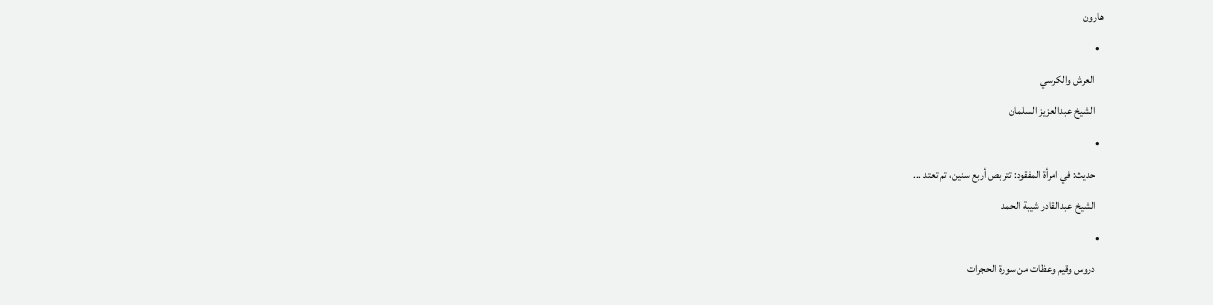هارون
  •
    العرش والكرسي
    الشيخ عبدالعزيز السلمان
  •
    حديث: في امرأة المفقود: تتربص أربع سنين، تم تعتد ...
    الشيخ عبدالقادر شيبة الحمد
  •
    دروس وقيم وعظات من سورة الحجرات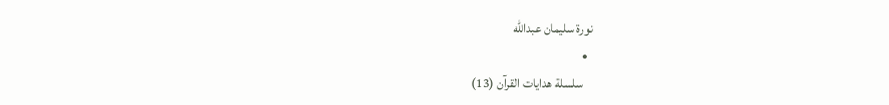نورة سليمان عبدالله
  •
    سلسلة هدايات القرآن (13)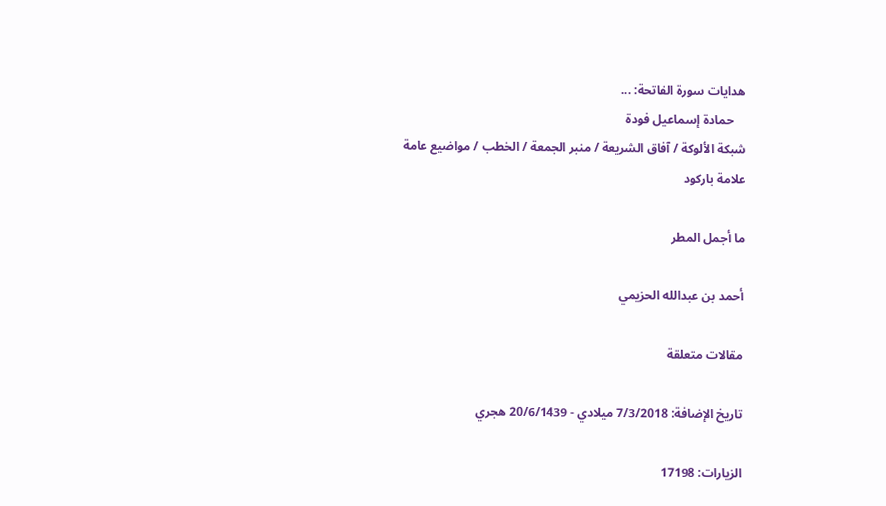هدايات سورة الفاتحة: ...
    حمادة إسماعيل فودة
شبكة الألوكة / آفاق الشريعة / منبر الجمعة / الخطب / مواضيع عامة
علامة باركود

ما أجمل المطر

أحمد بن عبدالله الحزيمي

مقالات متعلقة

تاريخ الإضافة: 7/3/2018 ميلادي - 20/6/1439 هجري

الزيارات: 17198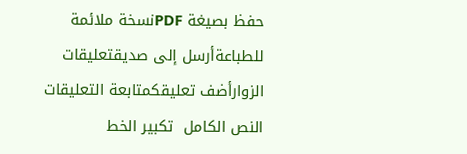حفظ بصيغة PDFنسخة ملائمة للطباعةأرسل إلى صديقتعليقات الزوارأضف تعليقكمتابعة التعليقات
النص الكامل  تكبير الخط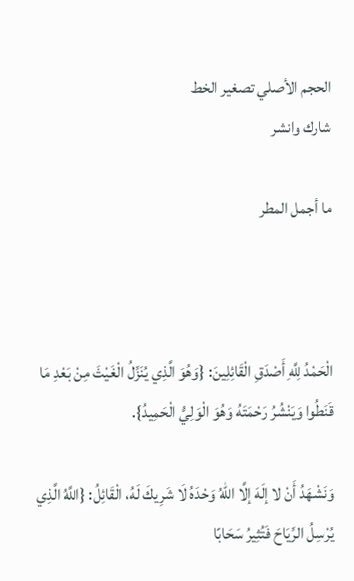الحجم الأصلي تصغير الخط
شارك وانشر

ما أجمل المطر



الْحَمْدُ لِلَّهِ أَصْدَقِ الْقَائِلِينَ: {وَهُوَ الَّذِي يُنَزِّلُ الْغَيْثَ مِنْ بَعْدِ مَا قَنَطُوا وَيَنْشُرُ رَحْمَتَهُ وَهُوَ الْوَلِيُّ الْحَمِيدُ}.

وَنَشْهَدُ أَنْ لا إلَهَ إلَّا اللهُ وَحْدَهُ لَا شَرِيكَ لَهُ، الْقَائِلُ: {اللَّهُ الَّذِي يُرْسِلُ الرِّيَاحَ فَتُثِيرُ سَحَابًا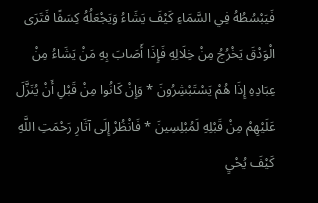فَيَبْسُطُهُ فِي السَّمَاءِ كَيْفَ يَشَاءُ وَيَجْعَلُهُ كِسَفًا فَتَرَى الْوَدْقَ يَخْرُجُ مِنْ خِلَالِهِ فَإِذَا أَصَابَ بِهِ مَنْ يَشَاءُ مِنْ عِبَادِهِ إِذَا هُمْ يَسْتَبْشِرُونَ * وَإِنْ كَانُوا مِنْ قَبْلِ أَنْ يُنَزَّلَ عَلَيْهِمْ مِنْ قَبْلِهِ لَمُبْلِسِينَ * فَانْظُرْ إِلَى آثَارِ رَحْمَتِ اللَّهِ كَيْفَ يُحْيِ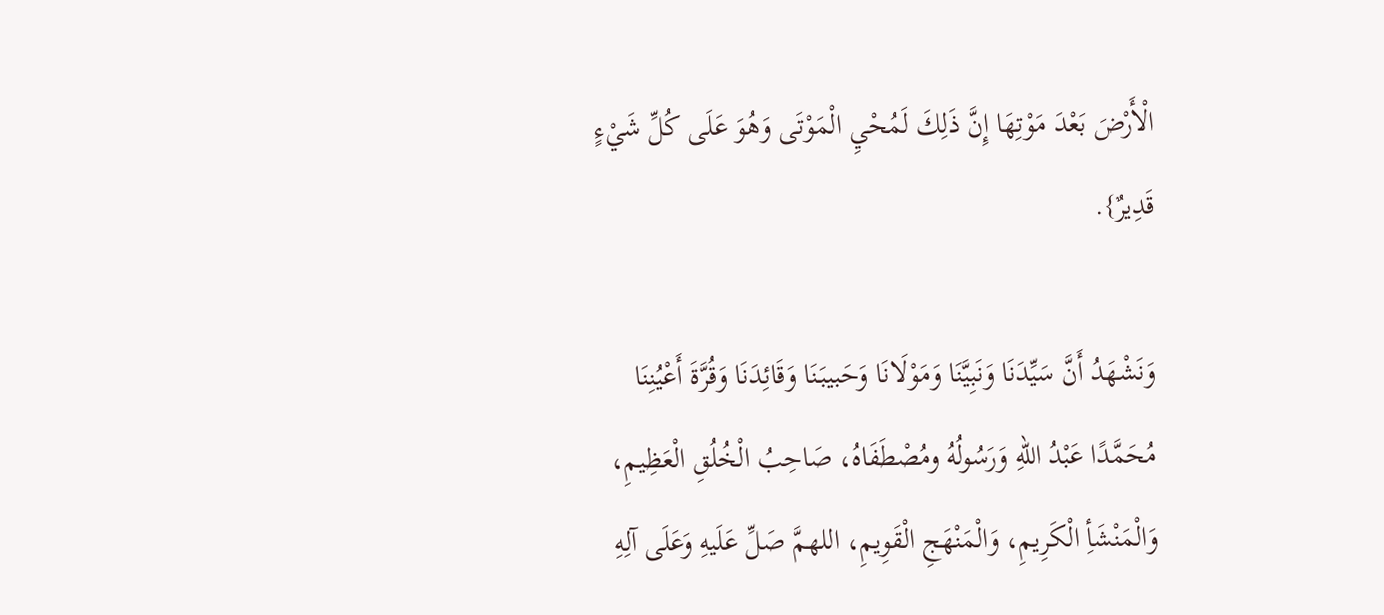الْأَرْضَ بَعْدَ مَوْتِهَا إِنَّ ذَلِكَ لَمُحْيِ الْمَوْتَى وَهُوَ عَلَى كُلِّ شَيْءٍ قَدِيرٌ}.

وَنَشْهَدُ أَنَّ سَيِّدَنَا وَنَبِيَّنَا وَمَوْلَانَا وَحَبيبَنَا وَقَائِدَنَا وَقُرَّةَ أَعْيُنِنَا مُحَمَّدًا عَبْدُ اللهِ وَرَسُولُهُ ومُصْطَفَاهُ، صَاحِبُ الْخُلُقِ الْعَظِيمِ، وَالْمَنْشَأِ الْكَرِيمِ، وَالْمَنْهَجِ الْقَوِيمِ، اللهمَّ صَلِّ عَلَيهِ وَعَلَى آلِهِ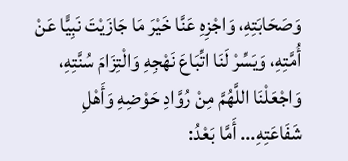وَصَحَابَتِهِ، وَاجْزِهِ عَنَّا خَيْرَ مَا جَازَيْتَ نَبِيًّا عَنْ أُمَّتِهِ، وَيَسِّرْ لَنَا اتِّبَاعَ نَهْجِهِ وَالْتِزَامَ سُنَّتِهِ، وَاجْعَلْنَا اللَّهُمَّ مِنْ رُوَّادِ حَوْضِهِ وَأَهْلِ شَفَاعَتِهِ... أَمَّا بَعْدُ: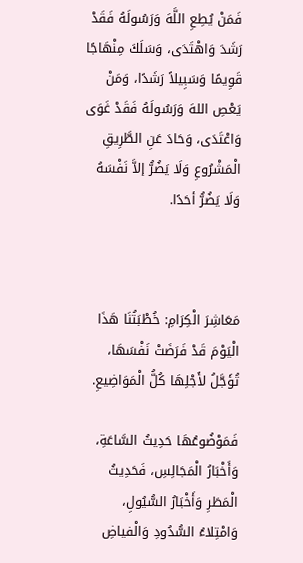فَمَنْ يُطِعِ اللَّهَ وَرَسُولَهُ فَقَدْ رَشَدَ وَاهْتَدَى، وَسَلَكَ مِنْهَاجًا قَوِيمًا وَسَبِيلاً رَشَدًا، وَمَنْ يَعْصِ اللهَ وَرَسُولَهُ فَقَدْ غَوَى وَاعْتَدَى، وَحَادَ عَنِ الطَّرِيقِ الْمَشْرُوعِ وَلَا يَضُرُّ إلاَّ نَفْسَهُ وَلَا يَضُرُّ أحَدًا.



مَعَاشِرَ الْكِرَامِ: خُطْبَتُنَا هَذَا الْيَوْمَ قَدْ فَرَضَتْ نَفْسَهَا، تُؤَجَّلُ لأَجْلِهَا كُلُّ الْمَوَاضِيعِ.

فَمَوْضُوعُهَا حَدِيثُ السَّاعَةِ، وَأَخْبَارُ الْمَجَالِسِ، فَحَدِيثُ الْمَطَرِ وَأَخْبَارُ السُّيُولِ، وَامْتِلاءُ السُّدُودِ وَالْفياضِ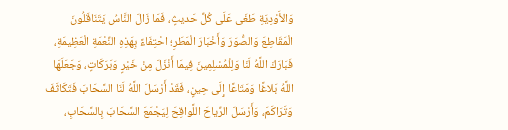وَالأَوْدِيَةِ طَغَى عَلَى كُلِّ حَديثٍ، فَمَا زَالَ النَّاسُ يَتَنَاقَلُونَ الْمَقَاطِعَ وَالصُّوَرَ وَأَخْبَارَ الْمَطَرِ؛ احْتِفَاءً بِهَذِهِ النِّعْمَةِ الْعَظِيمَةِ، فَبَارَكَ اللَّهُ لَنَا وَلِلْمُسْلِمِينَ فِيمَا أَنْزَلَ مِنْ خَيْرٍ وَبَرَكَاتٍ، وَجَعَلَهَا اللَّهُ بَلاغًا وَمَتَاعًا إِلَى حِينٍ، فَقَدْ أَرْسَلَ اللَّهُ لَنَا السَّحَابَ فَتَكَاثَفَ وَتَرَاكَمَ، وَأَرْسَلَ الرِّياحَ اللَّواقِحَ لِيَجْمَعَ السَّحَابَ بِالسَّحَابِ،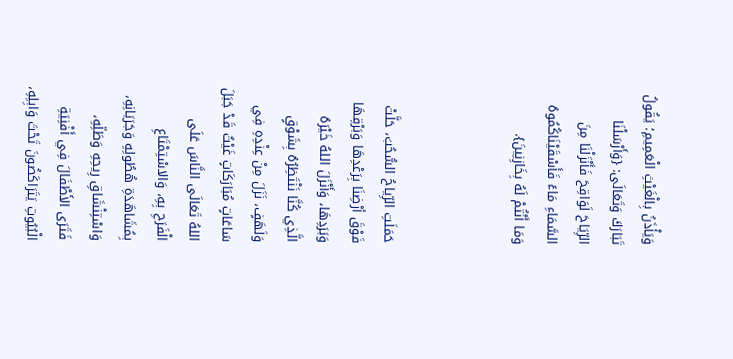وَيَأْذَنُ بِالْغَيْثِ الْعَمِيمِ؛ يَقُولُ تَبَارَكَ وَتَعَالَى: {وَأَرْسَلْنَا الرِّيَاحَ لَوَاقِحَ فَأَنْزَلْنَا مِنَ السَّمَاءِ مَاءً فَأَسْقَيْنَاكُمُوهُ وَمَا أَنْتُمْ لَهُ بِخَازِنِينَ}.



حَمَلَتِ الرِّياحُ السُّحُبَ، حَلَّتْ فَوْقَ أرْضِنَا بِرَعْدِهَا وَبَرْقِهَا وَبَرَدِهَا، وَأَنْزَلَ اللهُ خَيْرَهُ الَّذِي كُنَّا نَنْتَظِرُهُ بِشَوْقٍ وَلَهَفٍ، نَزَلَ مِنْ عِنْدِهِ فِي سَاعَاتٍ مُبَارَكَاتٍ غَيْثٌ قَدْ جَبَلَ اللهُ تَعَالَى النَّاسَ عَلَى الْفَرَحِ بِهِ، وَالاسْتِمْتَاعِ بِمُشَاهَدَةِ هُطُولِهِ وَجَرَيَانِهِ، وَاسْتِنْشَاقِ رِيحِهِ وَطَلِّهِ، فَتَرَى الأَطْفَالَ فِي أَفْنِيَةِ الْبُيُوتِ يَتَرَاكَضُونَ تَحْتَ وَابِلِهِ،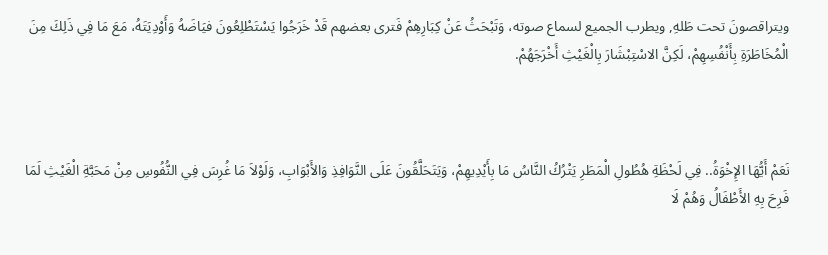ويتراقصونَ تحت طَلهِ, ويطرب الجميع لسماع صوته، وَتَبْحَثُ عَنْ كِبَارِهِمْ فَترى بعضهم قَدْ خَرَجُوا يَسْتَطْلِعُونَ فيَاضَهُ وَأَوْدِيَتَهُ، مَعَ مَا فِي ذَلِكَ مِنَ الْمُخَاطَرَةِ بِأَنْفُسِهِمْ، لَكِنَّ الاسْتِبْشَارَ بِالْغَيْثِ أَخْرَجَهُمْ.



نَعَمْ أَيُّهَا الإِخْوَةُ.. فِي لَحْظَةِ هُطُولِ الْمَطَرِ يَتْرُكُ النَّاسُ مَا بِأَيْدِيهِمْ، وَيَتَحَلَّقُونَ عَلَى النَّوَافِذِ وَالأَبْوَابِ، وَلَوْلاَ مَا غُرِسَ فِي النُّفُوسِ مِنْ مَحَبَّةِ الْغَيْثِ لَمَا فَرِحَ بِهِ الأَطْفَالُ وَهُمْ لَا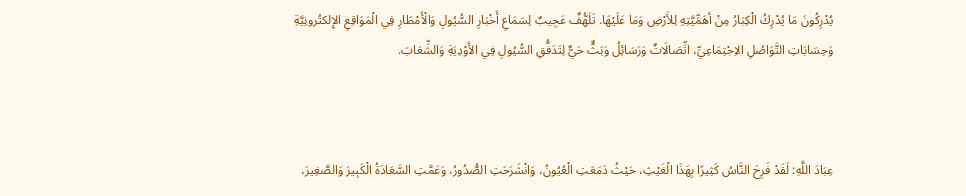يُدْرِكُونَ مَا يُدْرِكُ الْكِبَارُ مِنْ أهَمِّيَّتِهِ لِلأَرْضِ وَمَا عَلَيْهَا. تَلَهُّفٌ عَجِيبٌ لِسَمَاعِ أَخْبَارِ السُّيُولِ وَالْأَمْطَارِ فِي الْمَوَاقِعِ الإِلكتُرونِيَّةِ وَحِسَابَاتِ التَّوَاصُلِ الاِجْتِمَاعِيِّ، اتِّصَالَاتٌ وَرَسَائِلُ وَبَثٌّ حَيٌّ لِتَدَفُّقِ السُّيُولِ فِي الأَوْدِيَةِ وَالشِّعَابَ.



عِبَادَ اللَّهِ: لَقَدْ فَرِحَ النَّاسُ كَثِيرًا بِهَذَا الْغَيْثِ، حَيْثُ دَمَعَتِ الْعُيُونُ، وَانْشَرَحَتِ الصُّدُورُ، وَعَمَّتِ السَّعَادَةُ الْكَبِيرَ وَالصَّغِيرَ،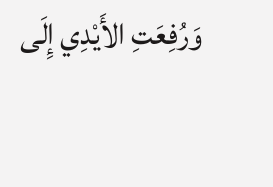وَرُفِعَتِ الأَيْدِي إِلَى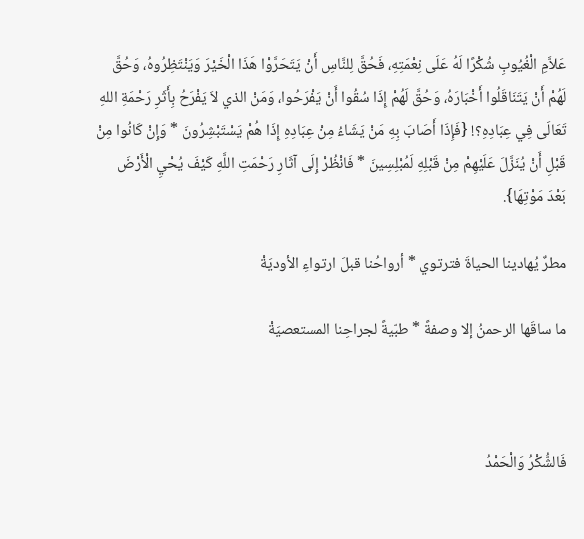عَلاَّمِ الْغُيُوبِ شُكْرًا لَهُ عَلَى نِعْمَتِهِ، فَحُقَّ لِلنَّاسِ أَنْ يَتَحَرَّوْا هَذَا الْخَيْرَ وَيَنْتَظِرُوهُ، وَحُقَّ لَهُمْ أَنْ يَتَنَاقَلُوا أَخْبَارَهُ، وَحُقَّ لَهُمْ إِذَا سُقُوا أَنْ يَفْرَحُوا، وَمَنْ الذي لاَ يَفْرَحُ بِأَثَرِ رَحْمَةِ اللهِ تَعَالَى فِي عِبَادِهِ؟! {فَإِذَا أَصَابَ بِهِ مَنْ يَشَاءُ مِنْ عِبَادِهِ إِذَا هُمْ يَسْتَبْشِرُونَ * وَإِنْ كَانُوا مِنْ قَبْلِ أَنْ يُنَزَّلَ عَلَيْهِمْ مِنْ قَبْلِهِ لَمُبْلِسِينَ * فَانْظُرْ إِلَى آثَارِ رَحْمَتِ اللَّهِ كَيْفَ يُحْيِ الْأَرْضَ بَعْدَ مَوْتِهَا}.

مطرٌ يُهادينا الحياةَ فترتوي * أرواحُنا قبلَ ارتواءِ الأوديَةْ

ما ساقَها الرحمنُ إلا وصفةً * طبّيةً لجراحِنا المستعصيَةْ



فَالشُّكْرُ وَالْحَمْدُ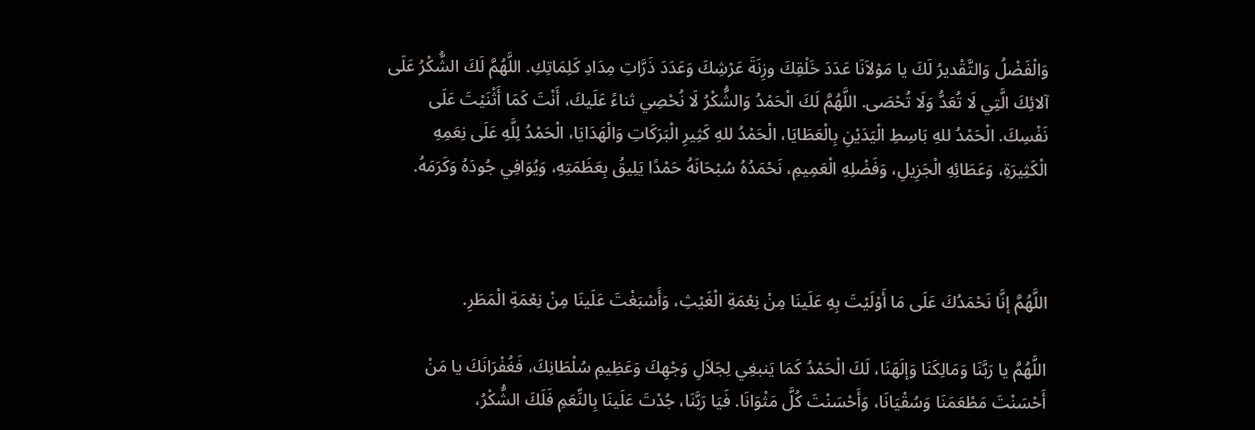وَالْفَضْلُ وَالتَّقْديرُ لَكَ يا مَوْلاَنَا عَدَدَ خَلْقِكَ وزِنَةَ عَرْشِكَ وَعَدَدَ ذَرَّاتِ مِدَادِ كَلِمَاتِكِ. اللَّهُمَّ لَكَ الشُّكْرُ عَلَى آلائِكَ الَّتِي لَا تُعَدُّ وَلَا تُحْصَى. اللَّهُمَّ لَكَ الْحَمْدُ وَالشُّكْرُ لَا نُحْصِي ثناءً عَلَيكَ، أَنْتَ كَمَا أَثْنَيْتَ عَلَى نَفْسِكَ. الْحَمْدُ للهِ بَاسِطِ الْيَدَيْنِ بِالْعَطَايَا، الْحَمْدُ للهِ كَثِيرِ الْبَرَكَاتِ وَالْهَدَايَا، الْحَمْدُ لِلَّهِ عَلَى نِعَمِهِ الْكَثِيرَةِ، وَعَطَائِهِ الْجَزِيلِ، وَفَضْلِهِ الْعَمِيمِ، نَحْمَدُهُ سُبْحَانَهُ حَمْدًا يَلِيقُ بِعَظَمَتِهِ، وَيُوَافِي جُودَهُ وَكَرَمَهُ.



اللَّهُمَّ إنَّا نَحْمَدُكَ عَلَى مَا أَوْلَيْتَ بِهِ عَلَينَا مِنْ نِعْمَةِ الْغَيْثِ، وَأَسْبَغْتَ عَلَينَا مِنْ نِعْمَةِ الْمَطَرِ.

اللَّهُمَّ يا رَبَّنَا وَمَالِكَنَا وَإلَهَنَا، لَكَ الْحَمْدُ كَمَا يَنبغِي لِجَلاَلِ وَجْهِكَ وَعَظِيمِ سُلْطَانِكَ، فَغُفْرَانَكَ يا مَنْ أَحْسَنْتَ مَطْعَمَنَا وَسُقْيَانَا، وَأَحْسَنْتَ كُلَّ مَثْوَانَا. فَيَا رَبَّنَا، جُدْتَ عَلَينَا بِالنِّعَمِ فَلَكَ الشُّكْرُ،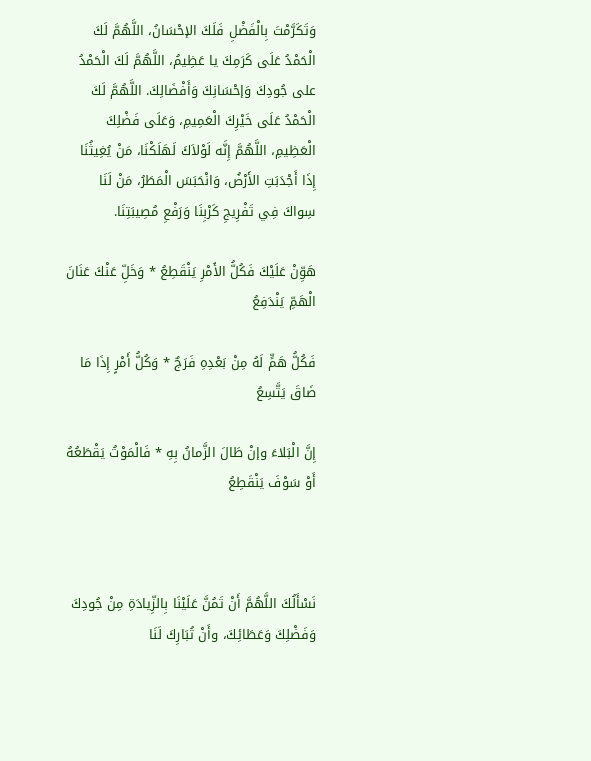وَتَكَرَّمْتَ بِالْفَضْلِ فَلَكَ الإحْسَانُ، اللَّهُمَّ لَكَ الْحَمْدُ عَلَى كَرَمِكَ يا عَظِيمُ، اللَّهُمَّ لَكَ الْحَمْدُ على جُودِكَ وَإحْسَانِكَ وَأَفْضَالِكَ. اللَّهُمَّ لَكَ الْحَمْدُ عَلَى خَيْرِكَ الْعَمِيمِ، وَعَلَى فَضْلِكَ الْعَظِيمِ، اللَّهُمَّ إِنَّه لَوْلاَكَ لَهَلَكْنَا، مَنْ يُغِيثُنَا إِذَا أَجْدَبَتِ الأَرْضُ، وَانْحَبَسَ الْمَطَرُ، مَنْ لَنَا سِواكَ فِي تَفْرِيجِ كَرْبِنَا وَرَفْعِ مُصِيبَتِنَا.

هَوِّنْ عَلَيْكَ فَكُلُّ الأَمْرِ يَنْقَطِعُ * وَخَلِّ عَنْكَ عَنَانَ الْهَمِّ يَنْدَفِعُ

فَكُلُّ هَمٍّ لَهُ مِنْ بَعْدِهِ فَرَجٌ * وَكُلُّ أَمْرٍ إِذَا مَا ضَاقَ يَتَّسِعُ

إِنَّ الْبَلاءَ وإنْ طَالَ الزَّمانُ بِهِ * فَالْمَوْتُ يَقْطَعُهُ أَوْ سَوْفَ يَنْقَطِعُ



نَسْأَلُكَ اللَّهُمَّ أَنْ تَمُنَّ عَلَيْنَا بِالزِّيادَةِ مِنْ جُودِكَ وَفَضْلِكَ وَعَطَائِكَ، وأَنْ تُبَارِكَ لَنَا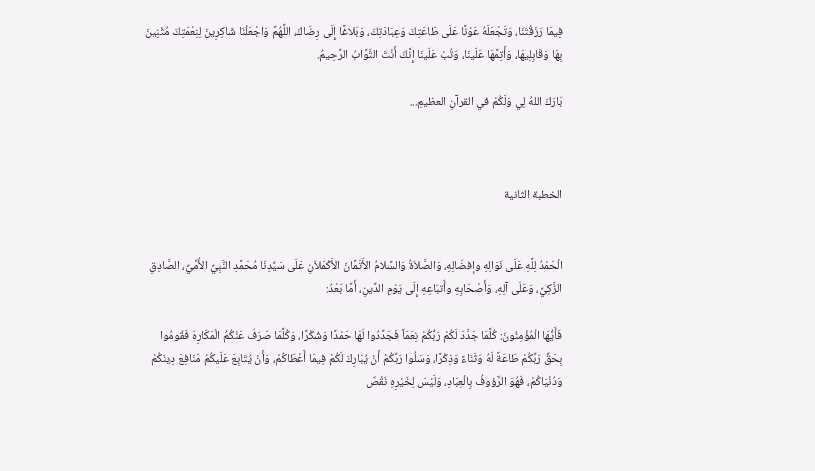فِيمَا رَزَقْتَنَا، وَتَجْعَلَهُ عَوْنًا عَلَى طَاعَتِكَ وَعِبَادَتِكَ، وَبَلاغًا إِلَى رِضَاكَ، اللَّهُمَّ وَاجْعَلْنَا شَاكِرِينَ لِنِعْمَتِكَ مُثْنِينَ بِهَا وَقَابِلِيهَا، وَأَتِمَّهَا عَلَينَا، وَتُبْ عَلَينَا إِنَّكَ أَنْتَ التَّوَّابُ الرَّحِيمُ.

بَارَكَ اللهُ لِي وَلَكُمْ في القرآنِ العظيمِ...



الخطبة الثانية


الْحَمْدُ لِلَّهِ عَلَى نَوَالِهِ وإفضَالِهِ، وَالصَّلاَةُ وَالسَّلامُ الأَتَمَّانَ الأَكْمَلاَنِ عَلَى سَيِّدِنَا مُحَمَّدِ النَّبِيِّ الأُمِّيِّ، الصَّادِقِ الزَّكِيِّ، وَعَلَى آلِهِ، وَأَصْحَابِهِ وأَتبَاعِهِ إِلَى يَوْمِ الدِّينِ، أَمَّا بَعْدُ:

فَأَيُّهَا الْمُؤْمِنُونَ: كُلَّمَا جَدَّدَ لَكُمْ رَبُّكُمْ نِعَمَاً فَجَدِّدُوا لَهَا حَمْدًا وَشُكْرًا، وَكُلَّمَا صَرَفَ عَنْكُمُ الْمَكَارِهَ فَقُومُوا بِحَقِّ رَبِّكُمْ طَاعَةً لَهُ وَثَنَاءً وَذِكْرًا، وَسَلُوا رَبَّكُمْ أَنْ يُبَارِكَ لَكُمْ فِيمَا أَعْطَاكُمْ، وَأَنْ يُتَابِعَ عَلَيكُمْ مَنَافِعَ دِينَكُمْ وَدُنْيَاكُمْ، فَهُوَ الرَّؤوفُ بِالْعِبَادِ، وَلَيْسَ لِخَيْرِهِ نَقْصٌ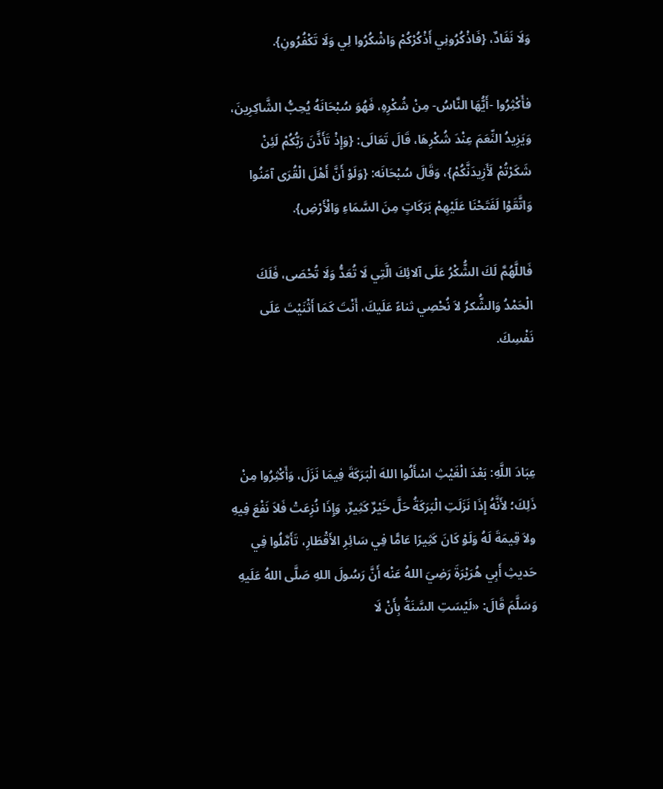وَلَا نَفَادٌ، {فَاذْكُرُونِي أَذْكُرْكُمْ وَاشْكُرُوا لِي وَلَا تَكْفُرُونِ}.

فأَكْثِرُوا -أَيُّهَا النَّاسُ- مِنْ شُكْرِهِ، فَهُوَ سُبْحَانَهُ يُحِبُّ الشَّاكِرِينَ، وَيَزِيدُ النِّعَمَ عِنْدَ شُكْرِهَا، قَالَ تَعَالَى: {وَإِذْ تَأَذَّنَ رَبُّكُمْ لَئِنْ شَكَرْتُمْ لَأَزِيدَنَّكُمْ}، وَقَالَ سُبْحَانَه: {وَلَوْ أَنَّ أَهْلَ الْقُرَى آمَنُوا وَاتَّقَوْا لَفَتَحْنَا عَلَيْهِمْ بَرَكَاتٍ مِنَ السَّمَاءِ وَالْأَرْضِ}.

فَاللَّهُمَّ لَكَ الشُّكْرُ عَلَى آلائِكَ الَّتِي لَا تُعَدُّ وَلَا تُحْصَى، فَلَكَ الْحَمْدُ وَالشُّكرُ لاَ نُحْصِي ثناءً عَلَيكَ، أَنْتَ كَمَا أَثْنَيْتَ عَلَى نَفْسِكَ.



عِبَادَ اللَّهِ: بَعْدَ الْغَيْثِ اسْأَلُوا اللهَ الْبَرَكَةَ فِيمَا نَزَلَ، وَأَكْثِرُوا مِنْ ذَلِكَ؛ لأَنَّهُ إِذَا نَزَلَتِ الْبَرَكَةُ حَلَّ خَيْرٌ كَثِيرٌ، وَإِذَا نُزِعَتْ فَلاَ نَفْعَ فِيهِ ولاَ قِيمَةَ لَهُ وَلَوْ كَانَ كَثِيرًا عَامًّا فِي سَائِرِ الأَقْطَارِ، تَأَمَّلُوا فِي حَديثِ أَبِي هُرَيْرَةَ رَضِيَ اللهُ عَنْه أَنَّ رَسُولَ اللهِ صَلَّى اللهُ عَلَيهِ وَسَلَّمَ قَالَ: «لَيْسَتِ السَّنَةُ بِأَنْ لَا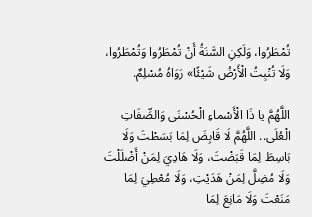تُمْطَرُوا، وَلَكِنِ السَّنَةُ أَنْ تُمْطَرُوا وَتُمْطَرُوا، وَلَا تُنْبِتُ الْأَرْضُ شَيْئًا» رَوَاهُ مُسْلِمٌ.

اللَّهُمَّ يا ذَا الْأَسْماءِ الْحُسْنَى وَالصِّفَاتِ الْعُلَى.. اللَّهُمَّ لَا قَابِضَ لِمَا بَسَطْتَ وَلَا بَاسِطَ لِمَا قَبَضْتَ، وَلَا هَادِيَ لِمَنْ أَضْلَلْتَ وَلَا مُضِلَّ لِمَنْ هَدَيْتِ، وَلَا مُعْطِيَ لِمَا مَنَعْتَ وَلَا مَانِعَ لِمَا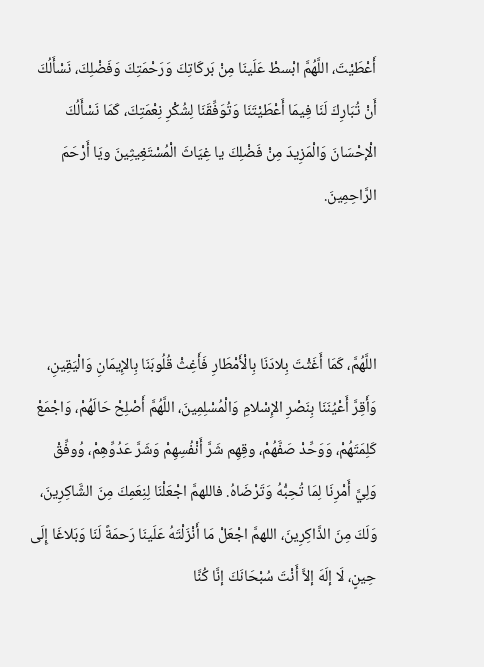أَعْطَيْتَ، اللَّهُمَّ ابْسطْ عَلَينَا مِنْ بَركَاتِكَ وَرَحْمَتِكَ وَفَضْلِكَ، نَسْأَلُكَ أَنْ تُبَارِكَ لَنَا فِيمَا أَعْطَيْتَنَا وَتُوَفِّقَنَا لِشُكْرِ نِعْمَتِكَ، كَمَا نَسْأَلُكَ الْإحْسَانَ وَالْمَزِيدَ مِنْ فَضْلِكَ يا غِيَاثَ الْمُسْتَغِيثِينَ ويَا أَرْحَمَ الرَّاحِمِينَ.



اللَّهُمَّ، كَمَا أَغَثْتَ بِلادَنَا بِالْأَمْطَارِ فَأَغِثْ قُلُوبَنَا بِالإِيمَانِ وَالْيَقِينِ، وَأَقِرَّ أَعْيُنَنَا بِنَصْرِ الإِسْلامِ وَالْمُسْلِمِينَ، اللَّهُمَّ أَصْلِحْ حَالَهُمْ، وَاجْمَعْ كَلِمَتَهُمْ، وَوَحِّدْ صَفَّهُمْ، وقِهِم شَرَّ أَنْفُسِهِمْ وَشَرَّ عَدُوِّهِمْ، وُوفِّقْ وَلِيَّ أَمْرِنَا لِمَا تُحِبُّهُ وَتَرْضَاهُ. فاللهمَّ اجْعَلْنَا لِنِعَمِكَ مِنَ الشَّاكِرِينَ، وَلَكَ مِنَ الذَّاكِرِينَ، اللهمَّ اجْعَلْ مَا أَنْزَلْتَهُ عَلَينَا رَحمَةً لَنَا وَبَلاغَا إِلَى حِينٍ، لَا إلَهَ إلاَّ أَنْتَ سُبْحَانَكَ إنَّا كُنَّا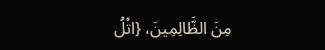مِنَ الظَّالِمِينَ، {اتْلُ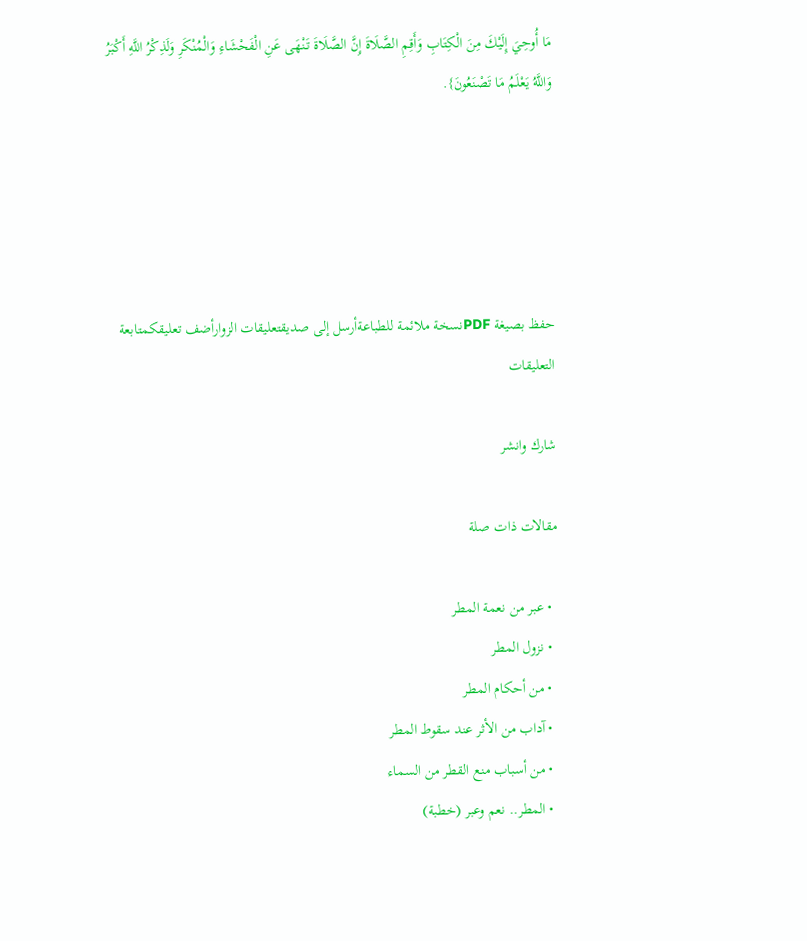مَا أُوحِيَ إِلَيْكَ مِنَ الْكِتَابِ وَأَقِمِ الصَّلَاةَ إِنَّ الصَّلَاةَ تَنْهَى عَنِ الْفَحْشَاءِ وَالْمُنْكَرِ وَلَذِكْرُ اللَّهِ أَكْبَرُ وَاللَّهُ يَعْلَمُ مَا تَصْنَعُونَ}.





حفظ بصيغة PDFنسخة ملائمة للطباعةأرسل إلى صديقتعليقات الزوارأضف تعليقكمتابعة التعليقات

شارك وانشر

مقالات ذات صلة

  • عبر من نعمة المطر
  • نزول المطر
  • من أحكام المطر
  • آداب من الأثر عند سقوط المطر
  • من أسباب منع القطر من السماء
  • المطر.. نعم وعبر (خطبة)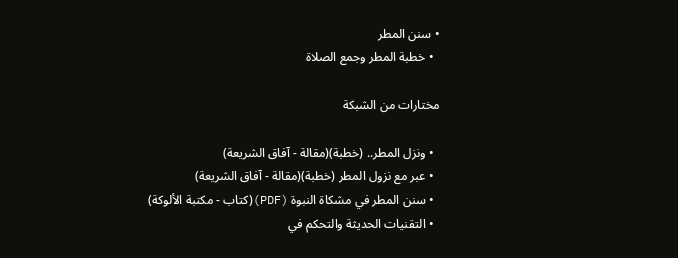• سنن المطر
  • خطبة المطر وجمع الصلاة

مختارات من الشبكة

  • ونزل المطر.. (خطبة)(مقالة - آفاق الشريعة)
  • عبر مع نزول المطر (خطبة)(مقالة - آفاق الشريعة)
  • سنن المطر في مشكاة النبوة (PDF)(كتاب - مكتبة الألوكة)
  • التقنيات الحديثة والتحكم في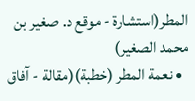المطر(استشارة - موقع د. صغير بن محمد الصغير)
  • نعمة المطر (خطبة)(مقالة - آفاق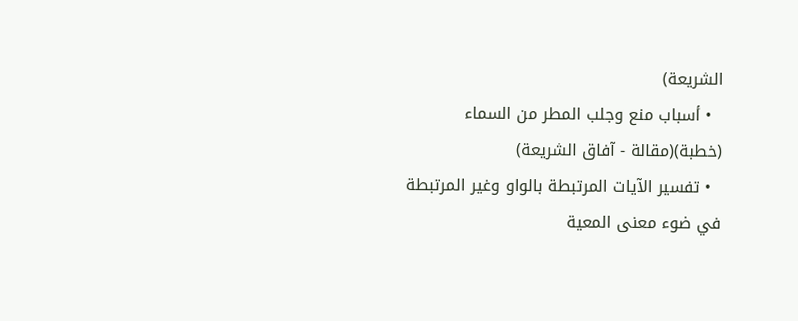الشريعة)
  • أسباب منع وجلب المطر من السماء (خطبة)(مقالة - آفاق الشريعة)
  • تفسير الآيات المرتبطة بالواو وغير المرتبطة في ضوء معنى المعية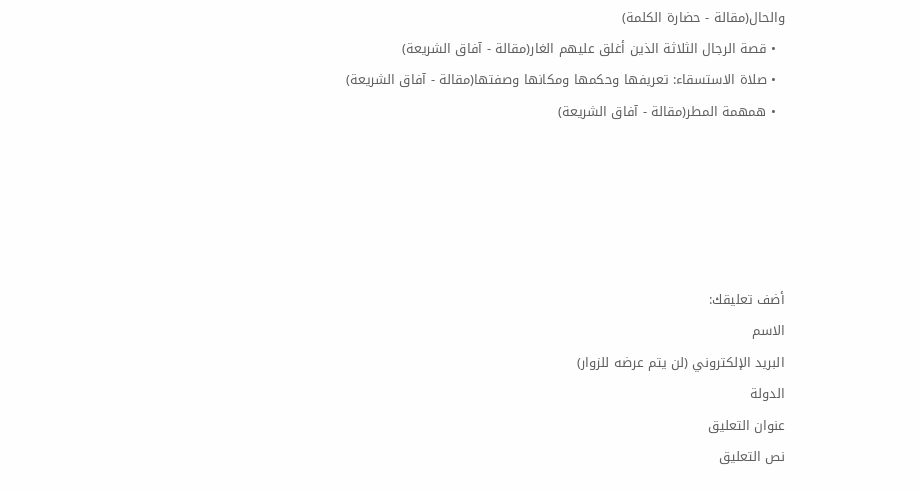والحال(مقالة - حضارة الكلمة)
  • قصة الرجال الثلاثة الذين أغلق عليهم الغار(مقالة - آفاق الشريعة)
  • صلاة الاستسقاء: تعريفها وحكمها ومكانها وصفتها(مقالة - آفاق الشريعة)
  • همهمة المطر(مقالة - آفاق الشريعة)





أضف تعليقك:
الاسم
البريد الإلكتروني (لن يتم عرضه للزوار)
الدولة
عنوان التعليق
نص التعليق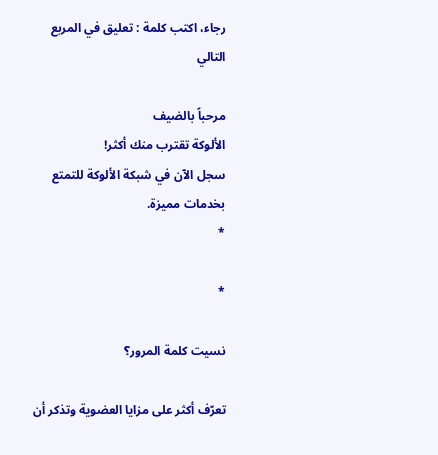رجاء، اكتب كلمة : تعليق في المربع التالي

مرحباً بالضيف
الألوكة تقترب منك أكثر!
سجل الآن في شبكة الألوكة للتمتع بخدمات مميزة.
*

*

نسيت كلمة المرور؟

تعرّف أكثر على مزايا العضوية وتذكر أن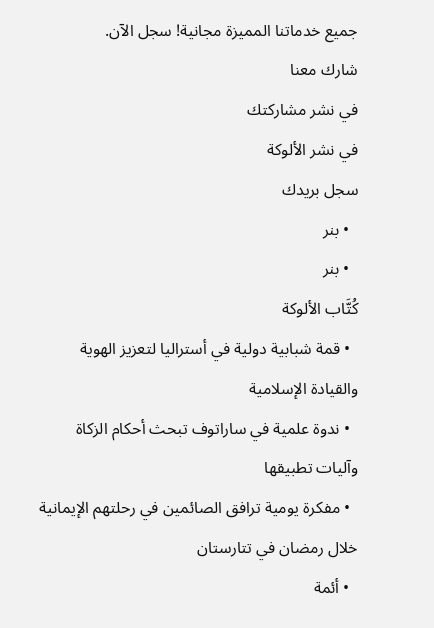جميع خدماتنا المميزة مجانية! سجل الآن.
شارك معنا
في نشر مشاركتك
في نشر الألوكة
سجل بريدك
  • بنر
  • بنر
كُتَّاب الألوكة
  • قمة شبابية دولية في أستراليا لتعزيز الهوية والقيادة الإسلامية
  • ندوة علمية في ساراتوف تبحث أحكام الزكاة وآليات تطبيقها
  • مفكرة يومية ترافق الصائمين في رحلتهم الإيمانية خلال رمضان في تتارستان
  • أئمة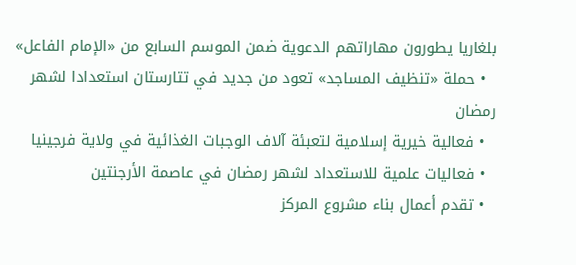بلغاريا يطورون مهاراتهم الدعوية ضمن الموسم السابع من «الإمام الفاعل»
  • حملة «تنظيف المساجد» تعود من جديد في تتارستان استعدادا لشهر رمضان
  • فعالية خيرية إسلامية لتعبئة آلاف الوجبات الغذائية في ولاية فرجينيا
  • فعاليات علمية للاستعداد لشهر رمضان في عاصمة الأرجنتين
  • تقدم أعمال بناء مشروع المركز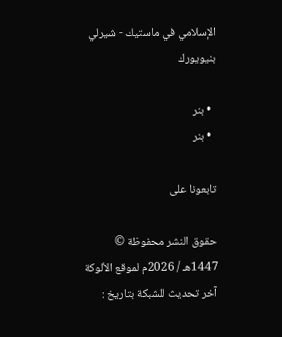الإسلامي في ماستيك - شيرلي بنيويورك

  • بنر
  • بنر

تابعونا على

حقوق النشر محفوظة © 1447هـ / 2026م لموقع الألوكة
آخر تحديث للشبكة بتاريخ :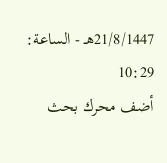21/8/1447هـ - الساعة: 10:29
أضف محرك بحث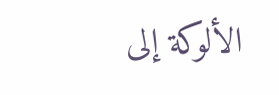الألوكة إلى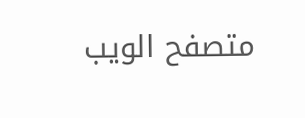متصفح الويب